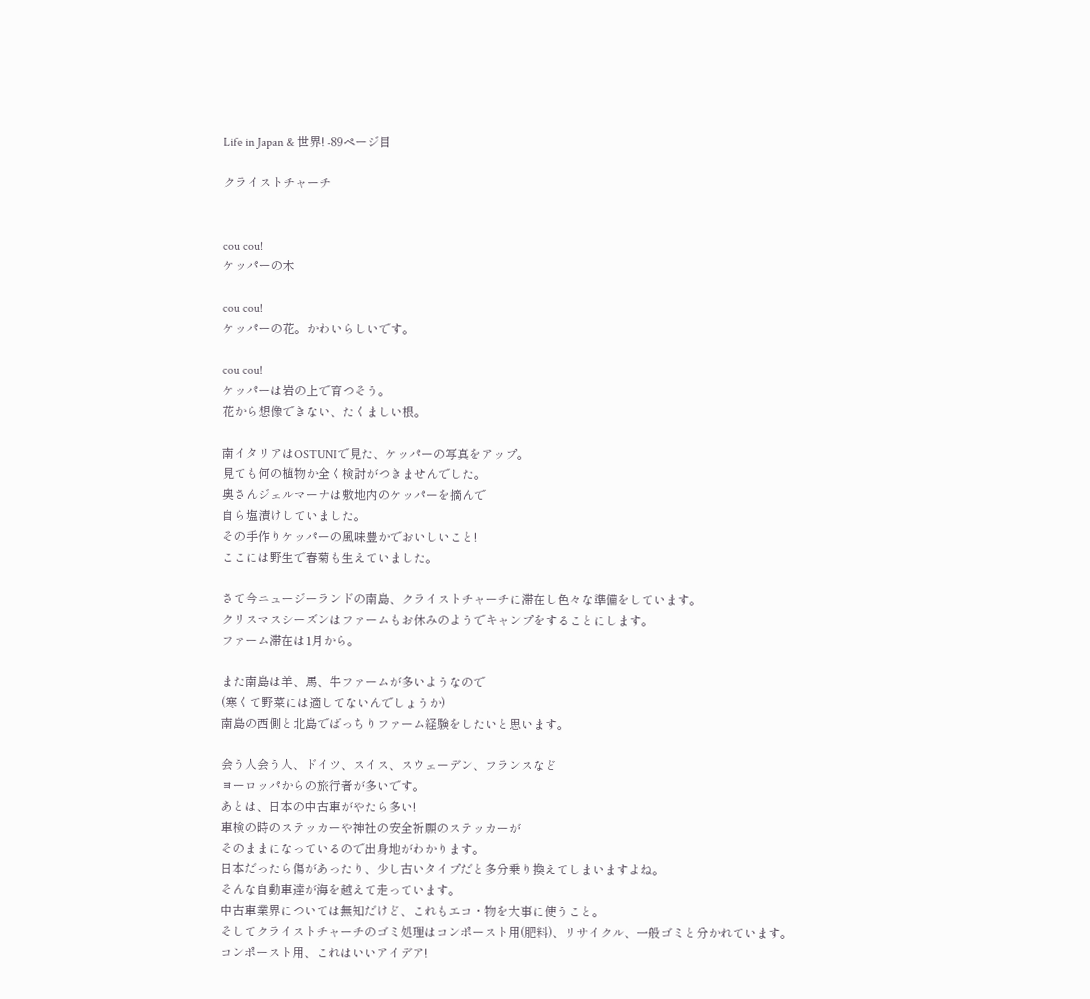Life in Japan & 世界! -89ページ目

クライストチャーチ


cou cou!
ケッパーの木

cou cou!
ケッパーの花。かわいらしいです。

cou cou!
ケッパーは岩の上で育つそう。
花から想像できない、たくましい根。

南イタリアはOSTUNIで見た、ケッパーの写真をアップ。
見ても何の植物か全く検討がつきませんでした。
奥さんジェルマーナは敷地内のケッパーを摘んで
自ら塩漬けしていました。
その手作りケッパーの風味豊かでおいしいこと!
ここには野生で春菊も生えていました。

さて今ニュージーランドの南島、クライストチャーチに滞在し色々な準備をしています。
クリスマスシーズンはファームもお休みのようでキャンプをすることにします。
ファーム滞在は1月から。

また南島は羊、馬、牛ファームが多いようなので
(寒くて野菜には適してないんでしょうか)
南島の西側と北島でばっちりファーム経験をしたいと思います。

会う人会う人、ドイツ、スイス、スウェーデン、フランスなど
ヨーロッパからの旅行者が多いです。
あとは、日本の中古車がやたら多い!
車検の時のステッカーや神社の安全祈願のステッカーが
そのままになっているので出身地がわかります。
日本だったら傷があったり、少し古いタイプだと多分乗り換えてしまいますよね。
そんな自動車達が海を越えて走っています。
中古車業界については無知だけど、これもエコ・物を大事に使うこと。
そしてクライストチャーチのゴミ処理はコンポースト用(肥料)、リサイクル、一般ゴミと分かれています。
コンポースト用、これはいいアイデア!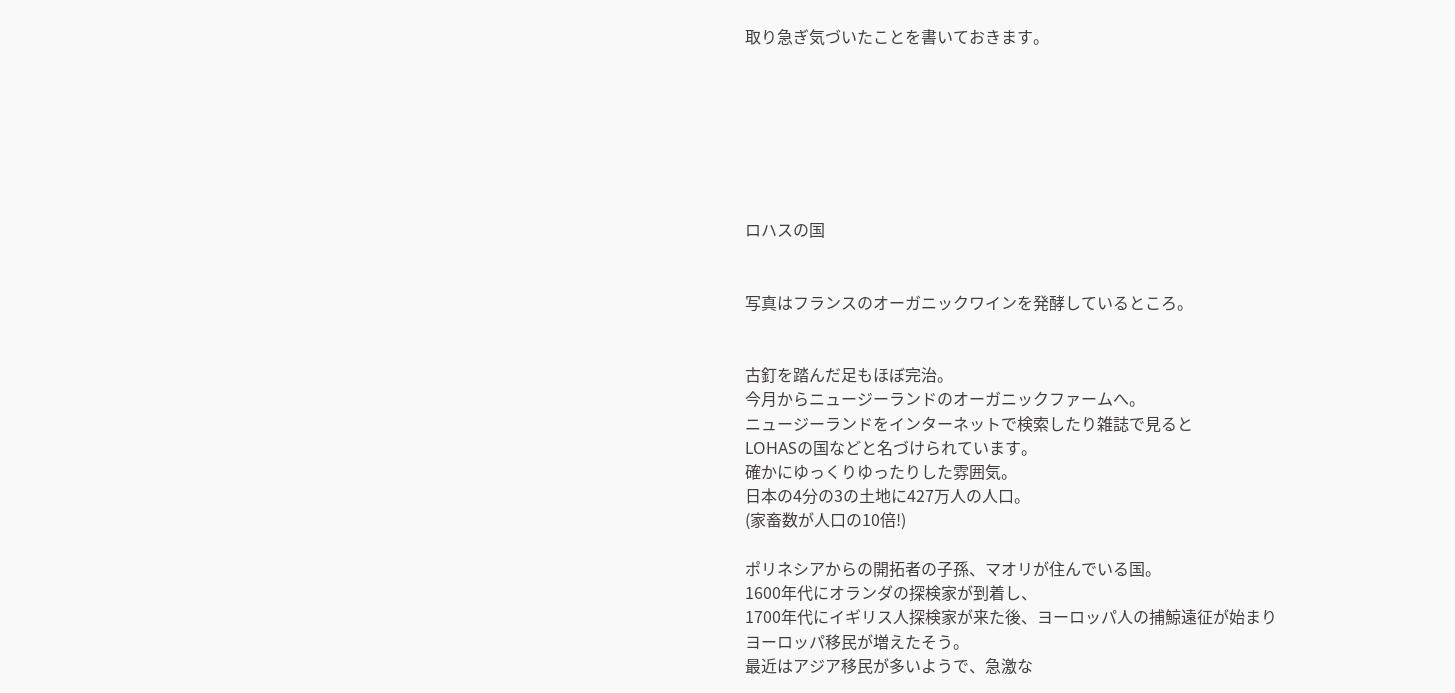取り急ぎ気づいたことを書いておきます。







ロハスの国


写真はフランスのオーガニックワインを発酵しているところ。


古釘を踏んだ足もほぼ完治。
今月からニュージーランドのオーガニックファームへ。
ニュージーランドをインターネットで検索したり雑誌で見ると
LOHASの国などと名づけられています。
確かにゆっくりゆったりした雰囲気。
日本の4分の3の土地に427万人の人口。
(家畜数が人口の10倍!)

ポリネシアからの開拓者の子孫、マオリが住んでいる国。
1600年代にオランダの探検家が到着し、
1700年代にイギリス人探検家が来た後、ヨーロッパ人の捕鯨遠征が始まり
ヨーロッパ移民が増えたそう。
最近はアジア移民が多いようで、急激な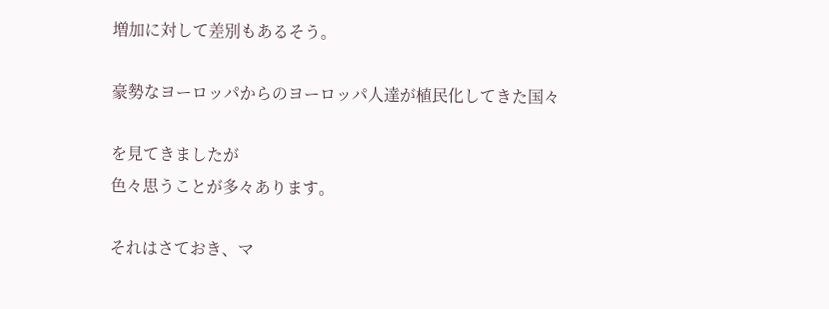増加に対して差別もあるそう。

豪勢なヨーロッパからのヨーロッパ人達が植民化してきた国々

を見てきましたが
色々思うことが多々あります。

それはさておき、マ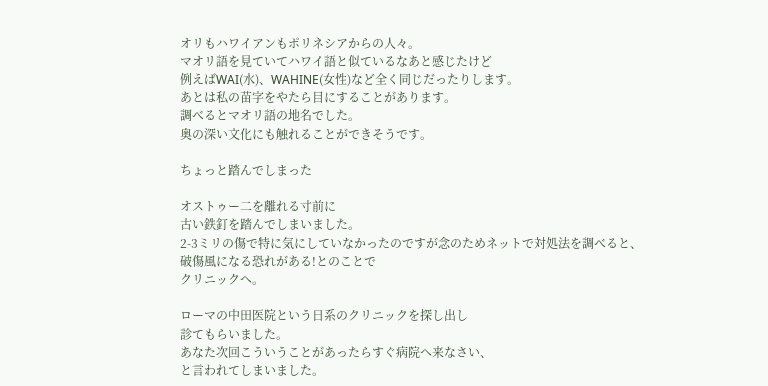オリもハワイアンもポリネシアからの人々。
マオリ語を見ていてハワイ語と似ているなあと感じたけど
例えばWAI(水)、WAHINE(女性)など全く同じだったりします。
あとは私の苗字をやたら目にすることがあります。
調べるとマオリ語の地名でした。
奥の深い文化にも触れることができそうです。

ちょっと踏んでしまった

オストゥー二を離れる寸前に
古い鉄釘を踏んでしまいました。
2-3ミリの傷で特に気にしていなかったのですが念のためネットで対処法を調べると、
破傷風になる恐れがある!とのことで
クリニックへ。

ローマの中田医院という日系のクリニックを探し出し
診てもらいました。
あなた次回こういうことがあったらすぐ病院へ来なさい、
と言われてしまいました。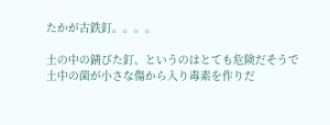たかが古鉄釘。。。。

土の中の錆びた釘、というのはとても危険だそうで
土中の菌が小さな傷から入り毒素を作りだ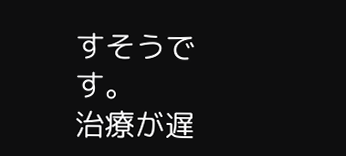すそうです。
治療が遅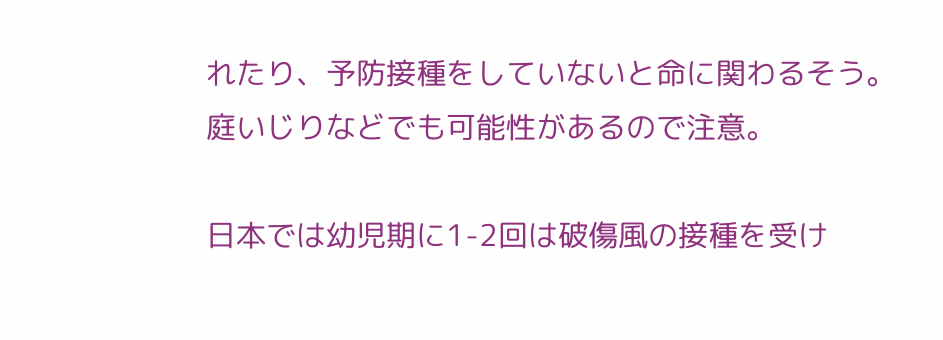れたり、予防接種をしていないと命に関わるそう。
庭いじりなどでも可能性があるので注意。

日本では幼児期に1-2回は破傷風の接種を受け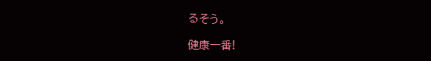るそう。

健康一番!